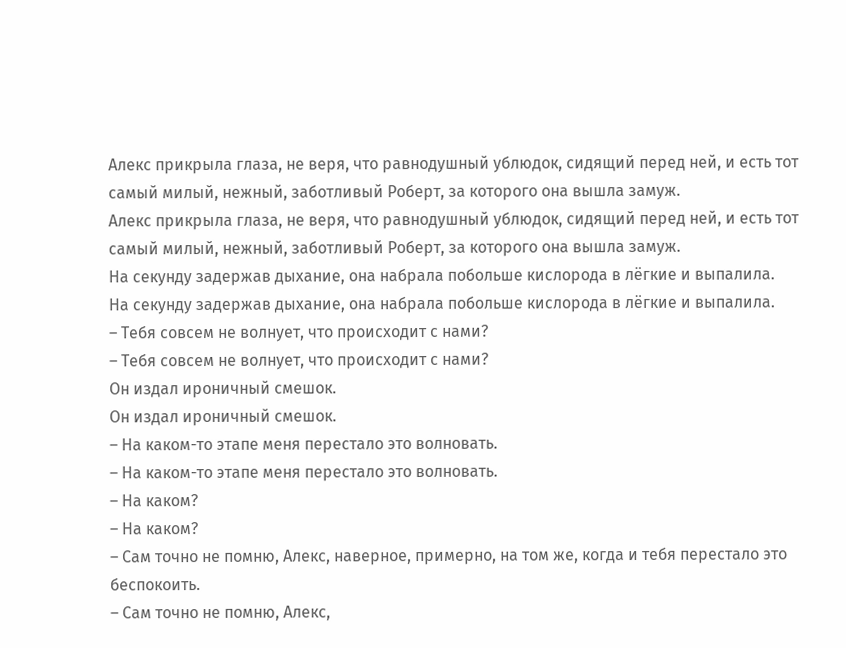Алекс прикрыла глаза, не веря, что равнодушный ублюдок, сидящий перед ней, и есть тот самый милый, нежный, заботливый Роберт, за которого она вышла замуж.
Алекс прикрыла глаза, не веря, что равнодушный ублюдок, сидящий перед ней, и есть тот самый милый, нежный, заботливый Роберт, за которого она вышла замуж.
На секунду задержав дыхание, она набрала побольше кислорода в лёгкие и выпалила.
На секунду задержав дыхание, она набрала побольше кислорода в лёгкие и выпалила.
– Тебя совсем не волнует, что происходит с нами?
– Тебя совсем не волнует, что происходит с нами?
Он издал ироничный смешок.
Он издал ироничный смешок.
– На каком-то этапе меня перестало это волновать.
– На каком-то этапе меня перестало это волновать.
– На каком?
– На каком?
– Сам точно не помню, Алекс, наверное, примерно, на том же, когда и тебя перестало это беспокоить.
– Сам точно не помню, Алекс,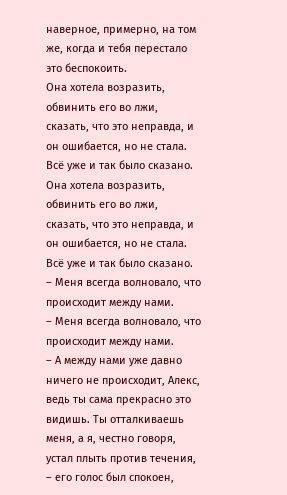наверное, примерно, на том же, когда и тебя перестало это беспокоить.
Она хотела возразить, обвинить его во лжи, сказать, что это неправда, и он ошибается, но не стала. Всё уже и так было сказано.
Она хотела возразить, обвинить его во лжи, сказать, что это неправда, и он ошибается, но не стала. Всё уже и так было сказано.
– Меня всегда волновало, что происходит между нами.
– Меня всегда волновало, что происходит между нами.
– А между нами уже давно ничего не происходит, Алекс, ведь ты сама прекрасно это видишь. Ты отталкиваешь меня, а я, честно говоря, устал плыть против течения, – его голос был спокоен,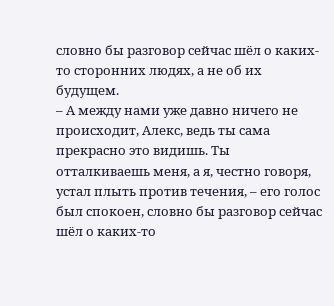словно бы разговор сейчас шёл о каких-то сторонних людях, а не об их будущем.
– А между нами уже давно ничего не происходит, Алекс, ведь ты сама прекрасно это видишь. Ты отталкиваешь меня, а я, честно говоря, устал плыть против течения, – его голос был спокоен, словно бы разговор сейчас шёл о каких-то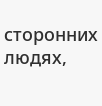сторонних людях,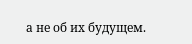а не об их будущем.